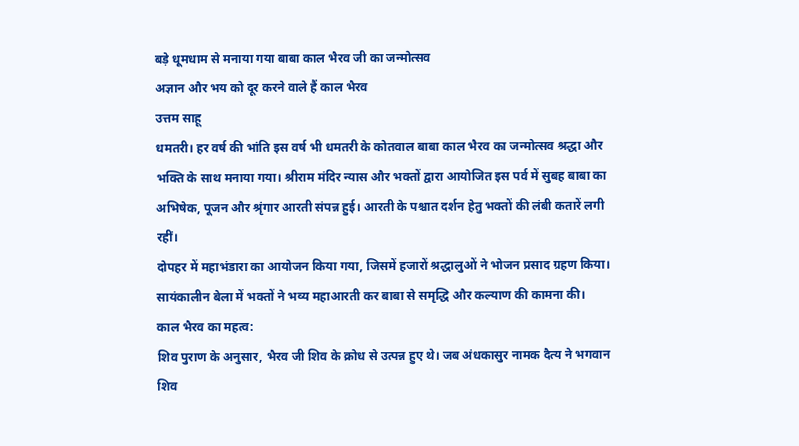बड़े धूमधाम से मनाया गया बाबा काल भैरव जी का जन्मोत्सव
अज्ञान और भय को दूर करने वाले हैं काल भैरव
उत्तम साहू
धमतरी। हर वर्ष की भांति इस वर्ष भी धमतरी के कोतवाल बाबा काल भैरव का जन्मोत्सव श्रद्धा और भक्ति के साथ मनाया गया। श्रीराम मंदिर न्यास और भक्तों द्वारा आयोजित इस पर्व में सुबह बाबा का अभिषेक, पूजन और श्रृंगार आरती संपन्न हुई। आरती के पश्चात दर्शन हेतु भक्तों की लंबी कतारें लगी रहीं।
दोपहर में महाभंडारा का आयोजन किया गया, जिसमें हजारों श्रद्धालुओं ने भोजन प्रसाद ग्रहण किया। सायंकालीन बेला में भक्तों ने भव्य महाआरती कर बाबा से समृद्धि और कल्याण की कामना की।
काल भैरव का महत्व:
शिव पुराण के अनुसार, भैरव जी शिव के क्रोध से उत्पन्न हुए थे। जब अंधकासुर नामक दैत्य ने भगवान शिव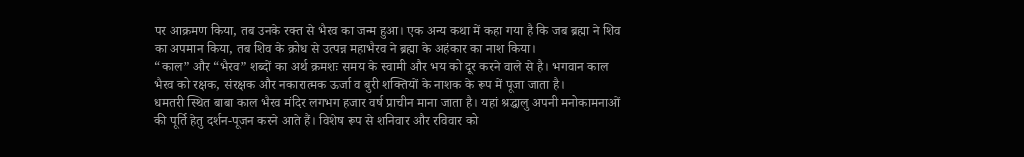पर आक्रमण किया, तब उनके रक्त से भैरव का जन्म हुआ। एक अन्य कथा में कहा गया है कि जब ब्रह्मा ने शिव का अपमान किया, तब शिव के क्रोध से उत्पन्न महाभैरव ने ब्रह्मा के अहंकार का नाश किया।
“काल” और “भैरव” शब्दों का अर्थ क्रमशः समय के स्वामी और भय को दूर करने वाले से है। भगवान काल भैरव को रक्षक, संरक्षक और नकारात्मक ऊर्जा व बुरी शक्तियों के नाशक के रूप में पूजा जाता है।
धमतरी स्थित बाबा काल भैरव मंदिर लगभग हजार वर्ष प्राचीन माना जाता है। यहां श्रद्धालु अपनी मनोकामनाओं की पूर्ति हेतु दर्शन-पूजन करने आते हैं। विशेष रूप से शनिवार और रविवार को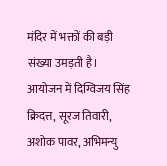मंदिर में भक्तों की बड़ी संख्या उमड़ती है।
आयोजन में दिग्विजय सिंह क्रिदत्त, सूरज तिवारी, अशोक पावर, अभिमन्यु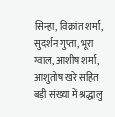सिन्हा, विक्रांत शर्मा, सुदर्शन गुप्ता, भूरा ग्वाल, आशीष शर्मा, आशुतोष खरे सहित बड़ी संख्या में श्रद्धालु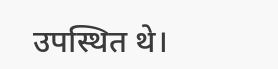उपस्थित थे।